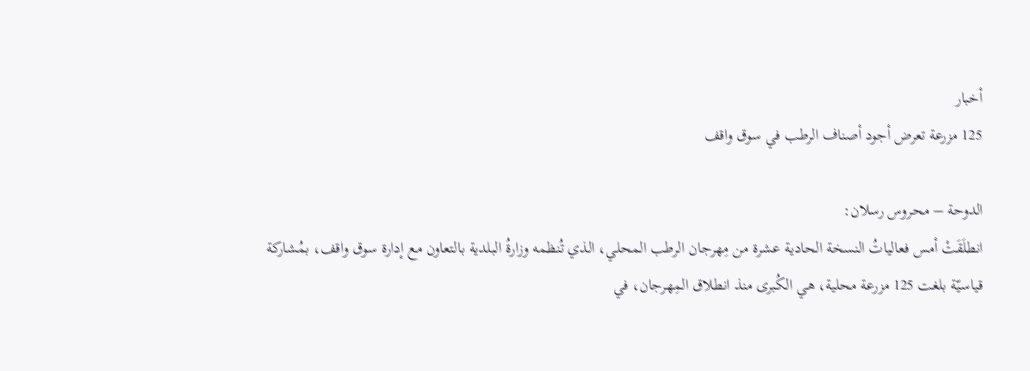أخبار
125 مزرعة تعرض أجود أصناف الرطب في سوق واقف

الدوحة – محروس رسلان:
انطلَقَتْ أمس فعالياتُ النسخة الحادية عشرة من مِهرجان الرطب المحلي، الذي تُنظمه وزارةُ البلدية بالتعاون مع إدارة سوق واقف، بمُشاركة قياسيّة بلغت 125 مزرعة محلية، هي الكُبرى منذ انطلاق المِهرجان، في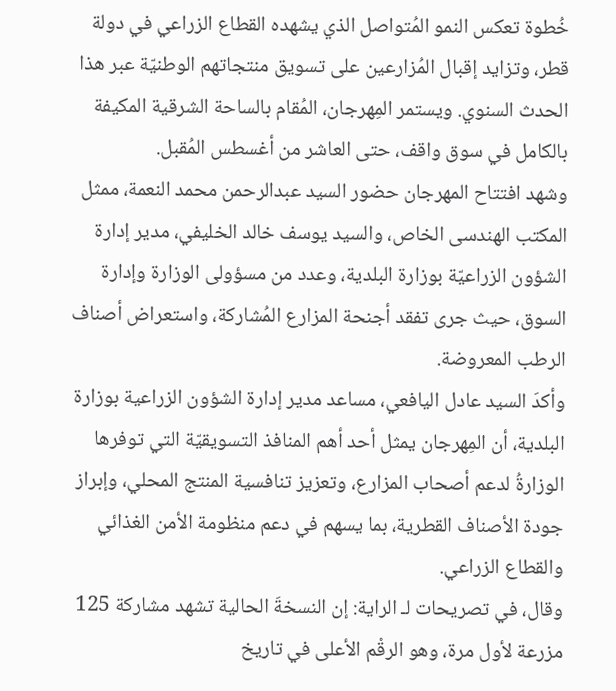خُطوة تعكس النمو المُتواصل الذي يشهده القطاع الزراعي في دولة قطر، وتزايد إقبال المُزارعين على تسويق منتجاتهم الوطنيّة عبر هذا الحدث السنوي. ويستمر المِهرجان، المُقام بالساحة الشرقية المكيفة بالكامل في سوق واقف، حتى العاشر من أغسطس المُقبل.
وشهد افتتاح المهرجان حضور السيد عبدالرحمن محمد النعمة، ممثل المكتب الهندسى الخاص، والسيد يوسف خالد الخليفي، مدير إدارة الشؤون الزراعيّة بوزارة البلدية، وعدد من مسؤولى الوزارة وإدارة السوق، حيث جرى تفقد أجنحة المزارع المُشاركة، واستعراض أصناف الرطب المعروضة.
وأكدَ السيد عادل اليافعي، مساعد مدير إدارة الشؤون الزراعية بوزارة البلدية، أن المِهرجان يمثل أحد أهم المنافذ التسويقيّة التي توفرها الوزارةُ لدعم أصحاب المزارع، وتعزيز تنافسية المنتج المحلي، وإبراز جودة الأصناف القطرية، بما يسهم في دعم منظومة الأمن الغذائي والقطاع الزراعي.
وقال، في تصريحات لـ الراية: إن النسخةَ الحالية تشهد مشاركة 125 مزرعة لأول مرة، وهو الرقْم الأعلى في تاريخ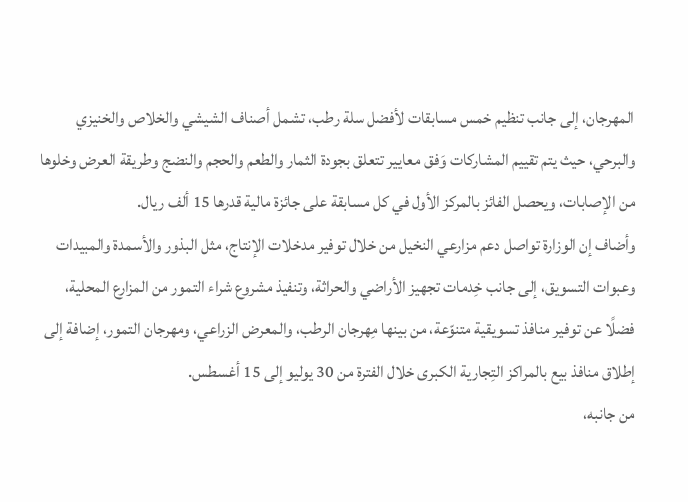المهرجان، إلى جانب تنظيم خمس مسابقات لأفضل سلة رطب، تشمل أصناف الشيشي والخلاص والخنيزي والبرحي، حيث يتم تقييم المشاركات وَفق معايير تتعلق بجودة الثمار والطعم والحجم والنضج وطريقة العرض وخلوها من الإصابات، ويحصل الفائز بالمركز الأول في كل مسابقة على جائزة مالية قدرها 15 ألف ريال.
وأضاف إن الوزارة تواصل دعم مزارعي النخيل من خلال توفير مدخلات الإنتاج، مثل البذور والأسمدة والمبيدات وعبوات التسويق، إلى جانب خِدمات تجهيز الأراضي والحراثة، وتنفيذ مشروع شراء التمور من المزارع المحلية، فضلًا عن توفير منافذ تسويقية متنوّعة، من بينها مِهرجان الرطب، والمعرض الزراعي، ومهرجان التمور، إضافة إلى إطلاق منافذ بيع بالمراكز التِجارية الكبرى خلال الفترة من 30 يوليو إلى 15 أغسطس.
من جانبه،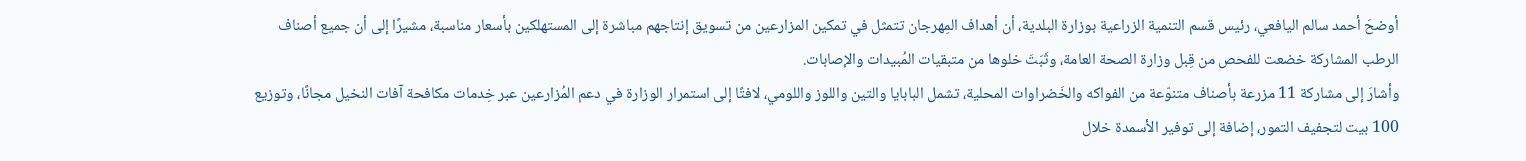أوضحَ أحمد سالم اليافعي، رئيس قسم التنمية الزراعية بوزارة البلدية، أن أهداف المِهرجان تتمثل في تمكين المزارعين من تسويق إنتاجهم مباشرة إلى المستهلكين بأسعار مناسبة، مشيرًا إلى أن جميع أصناف الرطب المشاركة خضعت للفحص من قِبل وزارة الصحة العامة، وثَبَتَ خلوها من متبقيات المُبيدات والإصابات.
وأشارَ إلى مشاركة 11 مزرعة بأصناف متنوّعة من الفواكه والخَضراوات المحلية، تشمل البابايا والتين واللوز واللومي، لافتًا إلى استمرار الوزارة في دعم المُزارعين عبر خِدمات مكافحة آفات النخيل مجانًا، وتوزيع 100 بيت لتجفيف التمور، إضافة إلى توفير الأسمدة خلال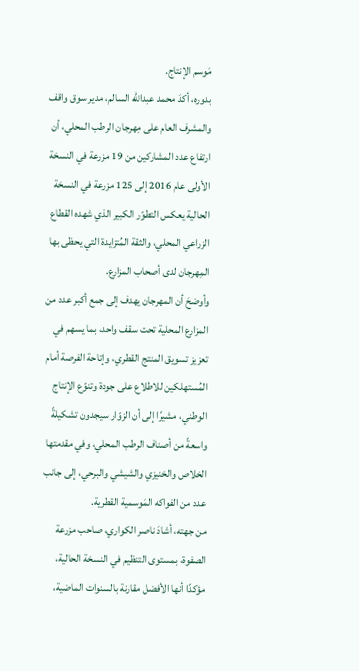مَوسم الإنتاج.
بدوره، أكدَ محمد عبدالله السالم، مدير سوق واقف والمشرف العام على مِهرجان الرطب المحلي، أن ارتفاع عدد المشاركين من 19 مزرعة في النسخة الأولى عام 2016 إلى 125 مزرعة في النسخة الحالية يعكس التطوّر الكبير الذي شهده القطاع الزراعي المحلي، والثقة المُتزايدة التي يحظى بها المِهرجان لدى أصحاب المزارع.
وأوضحَ أن المهرجان يهدف إلى جمع أكبر عدد من المزارع المحلية تحت سقف واحد، بما يسهم في تعزيز تسويق المنتج القطري، وإتاحة الفرصة أمام المُستهلكين للاطلاع على جودة وتنوّع الإنتاج الوطني، مشيرًا إلى أن الزوّار سيجدون تشكيلةً واسعةً من أصناف الرطب المحلي، وفي مقدمتها الخلاص والخنيزي والشيشي والبرحي، إلى جانب عدد من الفواكه المَوسمية القطرية.
من جهته، أشادَ ناصر الكواري، صاحب مزرعة الصفوة، بمستوى التنظيم في النسخة الحالية، مؤكدًا أنها الأفضل مقارنة بالسنوات الماضية،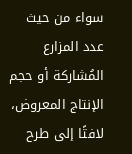سواء من حيث عدد المزارع المُشاركة أو حجم الإنتاج المعروض، لافتًا إلى طرح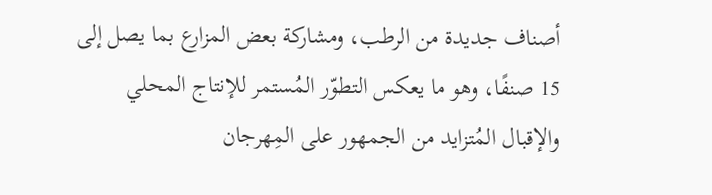أصناف جديدة من الرطب، ومشاركة بعض المزارع بما يصل إلى 15 صنفًا، وهو ما يعكس التطوّر المُستمر للإنتاج المحلي والإقبال المُتزايد من الجمهور على المِهرجان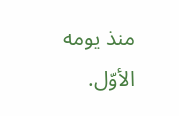منذ يومه الأوّل.